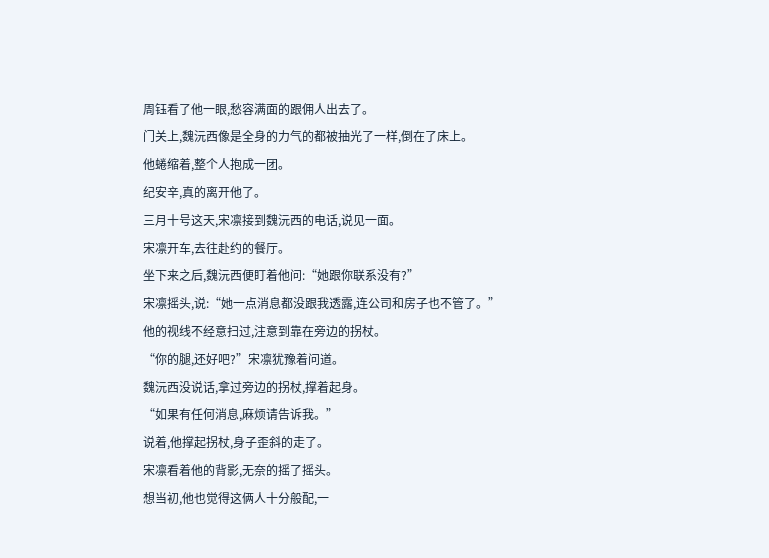周钰看了他一眼,愁容满面的跟佣人出去了。
门关上,魏沅西像是全身的力气的都被抽光了一样,倒在了床上。
他蜷缩着,整个人抱成一团。
纪安辛,真的离开他了。
三月十号这天,宋凛接到魏沅西的电话,说见一面。
宋凛开车,去往赴约的餐厅。
坐下来之后,魏沅西便盯着他问:“她跟你联系没有?”
宋凛摇头,说:“她一点消息都没跟我透露,连公司和房子也不管了。”
他的视线不经意扫过,注意到靠在旁边的拐杖。
“你的腿,还好吧?”宋凛犹豫着问道。
魏沅西没说话,拿过旁边的拐杖,撑着起身。
“如果有任何消息,麻烦请告诉我。”
说着,他撑起拐杖,身子歪斜的走了。
宋凛看着他的背影,无奈的摇了摇头。
想当初,他也觉得这俩人十分般配,一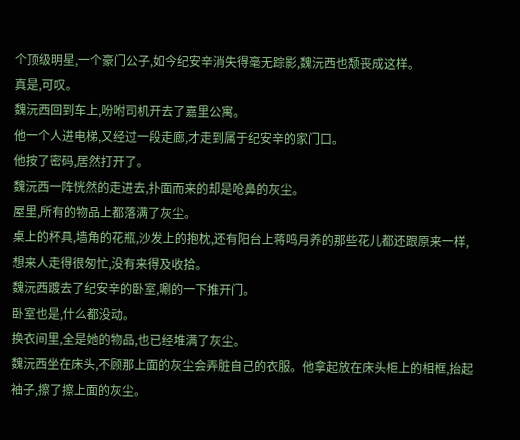个顶级明星,一个豪门公子,如今纪安辛消失得毫无踪影,魏沅西也颓丧成这样。
真是,可叹。
魏沅西回到车上,吩咐司机开去了嘉里公寓。
他一个人进电梯,又经过一段走廊,才走到属于纪安辛的家门口。
他按了密码,居然打开了。
魏沅西一阵恍然的走进去,扑面而来的却是呛鼻的灰尘。
屋里,所有的物品上都落满了灰尘。
桌上的杯具,墙角的花瓶,沙发上的抱枕,还有阳台上蒋鸣月养的那些花儿都还跟原来一样,想来人走得很匆忙,没有来得及收拾。
魏沅西踱去了纪安辛的卧室,唰的一下推开门。
卧室也是,什么都没动。
换衣间里,全是她的物品,也已经堆满了灰尘。
魏沅西坐在床头,不顾那上面的灰尘会弄脏自己的衣服。他拿起放在床头柜上的相框,抬起袖子,擦了擦上面的灰尘。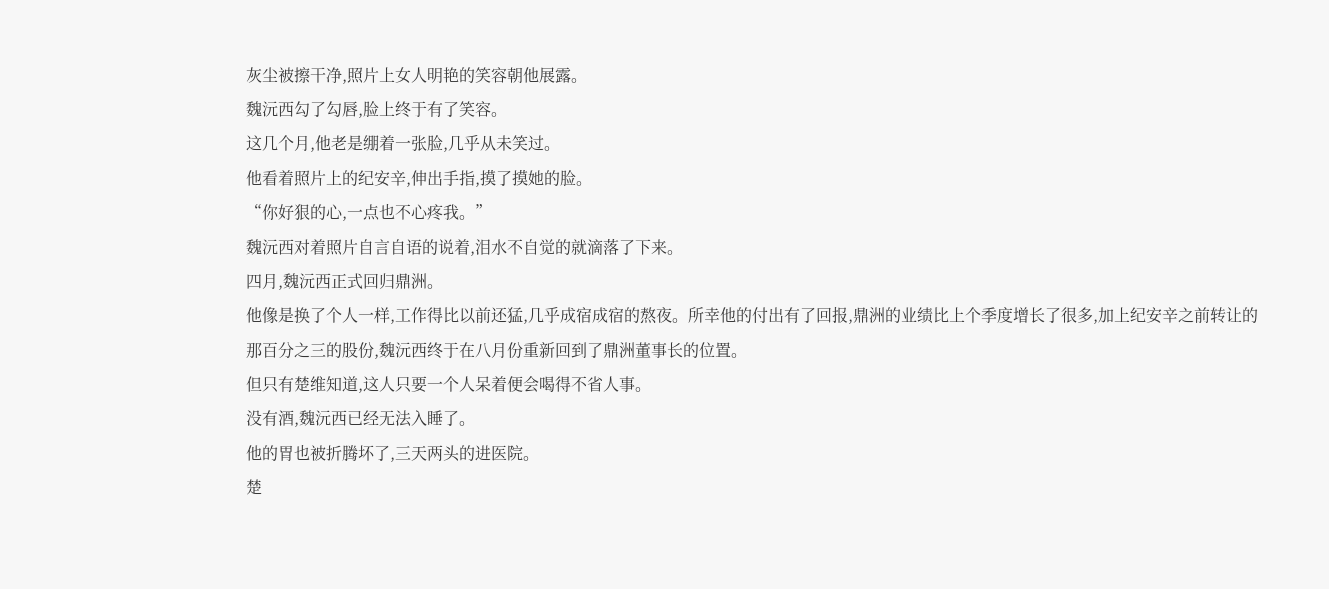灰尘被擦干净,照片上女人明艳的笑容朝他展露。
魏沅西勾了勾唇,脸上终于有了笑容。
这几个月,他老是绷着一张脸,几乎从未笑过。
他看着照片上的纪安辛,伸出手指,摸了摸她的脸。
“你好狠的心,一点也不心疼我。”
魏沅西对着照片自言自语的说着,泪水不自觉的就滴落了下来。
四月,魏沅西正式回归鼎洲。
他像是换了个人一样,工作得比以前还猛,几乎成宿成宿的熬夜。所幸他的付出有了回报,鼎洲的业绩比上个季度增长了很多,加上纪安辛之前转让的那百分之三的股份,魏沅西终于在八月份重新回到了鼎洲董事长的位置。
但只有楚维知道,这人只要一个人呆着便会喝得不省人事。
没有酒,魏沅西已经无法入睡了。
他的胃也被折腾坏了,三天两头的进医院。
楚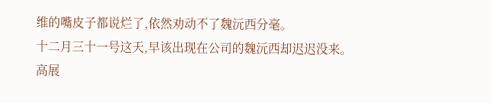维的嘴皮子都说烂了,依然劝动不了魏沅西分毫。
十二月三十一号这天,早该出现在公司的魏沅西却迟迟没来。
高展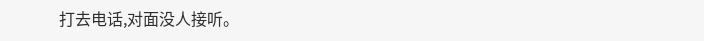打去电话,对面没人接听。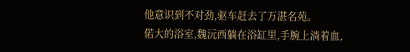他意识到不对劲,驱车赶去了万湛名苑。
偌大的浴室,魏沅西躺在浴缸里,手腕上淌着血,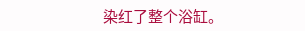染红了整个浴缸。